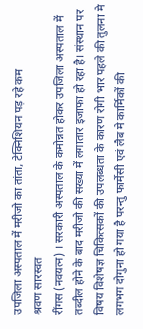उपजिला अस्पताल में मरीजो का तांता, टेक्निशियन पड़ रहे कम
श्रवण सारस्वत
रींगस (नवयत्न) । सरकारी अस्पताल के कमोन्नत होकर उपजिला अस्पताल में तब्दील होने के बाद मरीजो की सख्या में लगातार इजाफा हो रहा है। संस्थान पर विषय विशेषज्ञ चिकित्सकों की उपलब्धता के कारण रोगी भार पहले की तुलना मे लगभग दोगुना हो गया है परन्तु फार्मेसी एवं लैब मे कार्मिकों की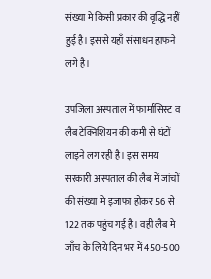संख्या मे किसी प्रकार की वृद्धि नहीं हुई है। इससे यहाँ संसाधन हाफने लगे है।

उपजिला अस्पताल में फार्मासिस्ट व लैब टेक्निशियन की कमी से घंटों लाइने लग रही है। इस समय सरकारी अस्पताल की लैब में जांचों की संख्या मे इजाफा होकर 56 से 122 तक पहुंच गई है। वही लैब मे जाँच के लिये दिन भर में 450-500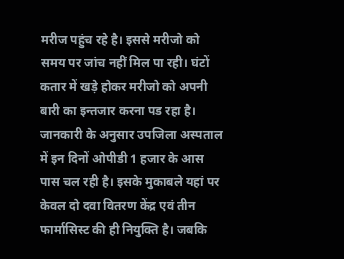मरीज पहुंच रहे है। इससे मरीजो को समय पर जांच नहीं मिल पा रही। घंटों कतार में खड़े होकर मरीजो को अपनी बारी का इन्तजार करना पड रहा है। जानकारी के अनुसार उपजिला अस्पताल में इन दिनों ओपीडी 1 हजार के आस पास चल रही है। इसके मुकाबले यहां पर केवल दो दवा वितरण केंद्र एवं तीन फार्मासिस्ट की ही नियुक्ति है। जबकि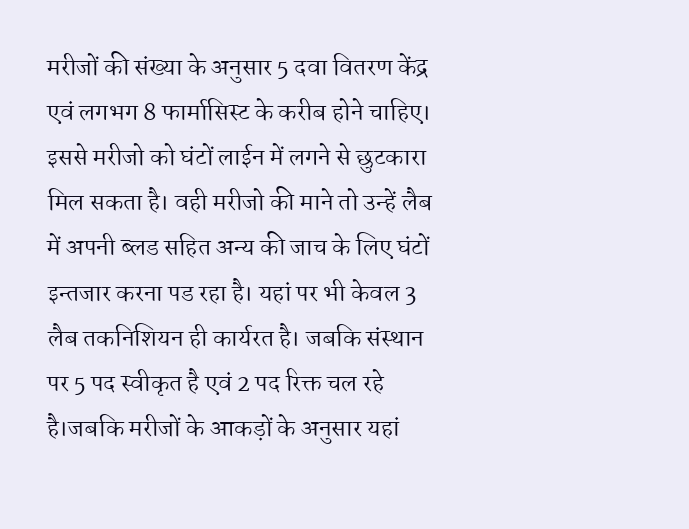मरीजों की संख्या के अनुसार 5 दवा वितरण केंद्र एवं लगभग 8 फार्मासिस्ट के करीब होने चाहिए। इससे मरीजो को घंटों लाईन में लगने से छुटकारा मिल सकता है। वही मरीजो की माने तो उन्हें लैब में अपनी ब्लड सहित अन्य की जाच के लिए घंटों इन्तजार करना पड रहा है। यहां पर भी केवल 3 लैब तकनिशियन ही कार्यरत है। जबकि संस्थान पर 5 पद स्वीकृत है एवं 2 पद रिक्त चल रहे है।जबकि मरीजों के आकड़ों के अनुसार यहां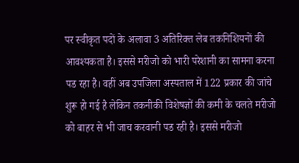पर स्वीकृत पदों के अलावा 3 अतिरिक्त लेब तकनिशियनों की आवश्यकता है। इससे मरीजो को भारी परेशानी का सामना करना पड रहा है। वहीं अब उपजिला अस्पताल में 122 प्रकार की जांचे शुरू हो गई है लेकिन तकनीकी विशेषज्ञों की कमी के चलते मरीजो को बाहर से भी जाच करवानी पड रही है। इससे मरीजो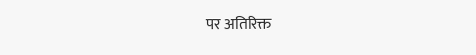पर अतिरिक्त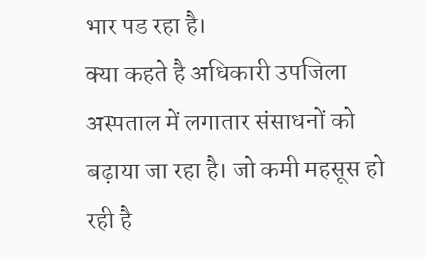भार पड रहा है।
क्या कहते है अधिकारी उपजिला अस्पताल में लगातार संसाधनों को बढ़ाया जा रहा है। जो कमी महसूस हो रही है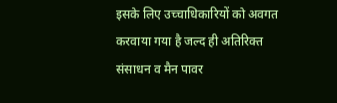इसके लिए उच्चाधिकारियों को अवगत करवाया गया है जल्द ही अतिरिक्त संसाधन व मैन पावर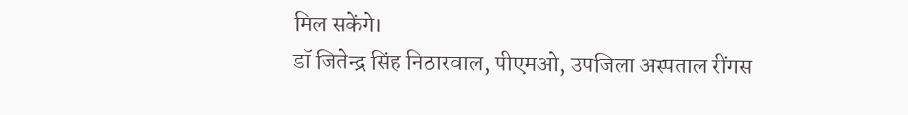मिल सकेंगे।
डॉ जितेन्द्र सिंह निठारवाल, पीएमओ, उपजिला अस्पताल रींगस